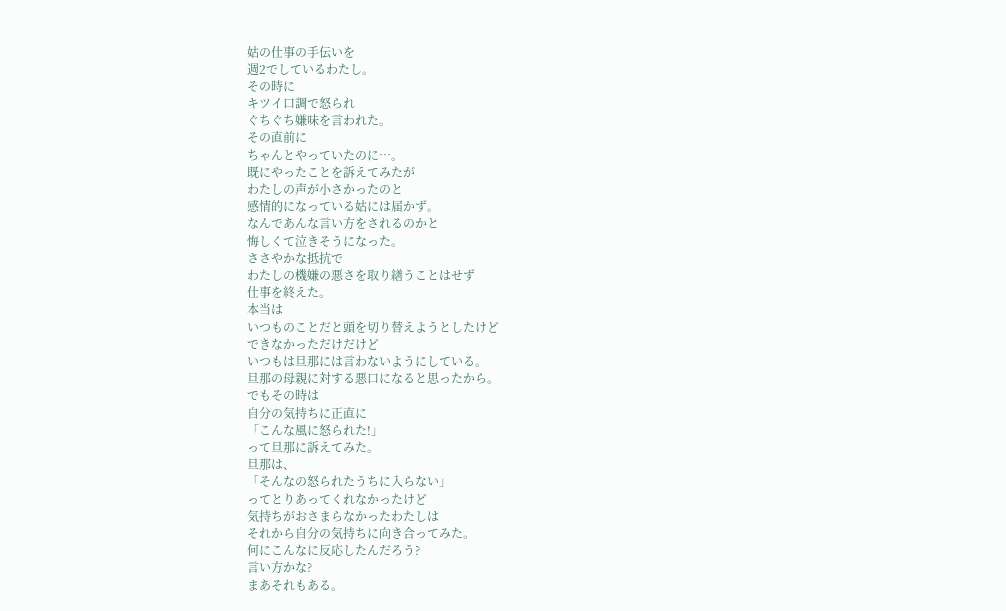姑の仕事の手伝いを
週2でしているわたし。
その時に
キツイ口調で怒られ
ぐちぐち嫌味を言われた。
その直前に
ちゃんとやっていたのに…。
既にやったことを訴えてみたが
わたしの声が小さかったのと
感情的になっている姑には届かず。
なんであんな言い方をされるのかと
悔しくて泣きそうになった。
ささやかな抵抗で
わたしの機嫌の悪さを取り繕うことはせず
仕事を終えた。
本当は
いつものことだと頭を切り替えようとしたけど
できなかっただけだけど
いつもは旦那には言わないようにしている。
旦那の母親に対する悪口になると思ったから。
でもその時は
自分の気持ちに正直に
「こんな風に怒られた!」
って旦那に訴えてみた。
旦那は、
「そんなの怒られたうちに入らない」
ってとりあってくれなかったけど
気持ちがおさまらなかったわたしは
それから自分の気持ちに向き合ってみた。
何にこんなに反応したんだろう?
言い方かな?
まあそれもある。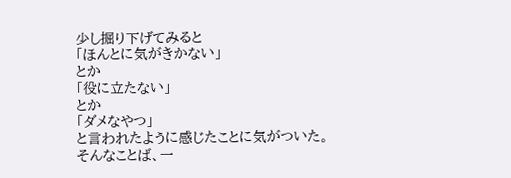少し掘り下げてみると
「ほんとに気がきかない」
とか
「役に立たない」
とか
「ダメなやつ」
と言われたように感じたことに気がついた。
そんなことば、一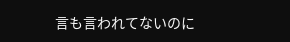言も言われてないのに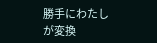勝手にわたしが変換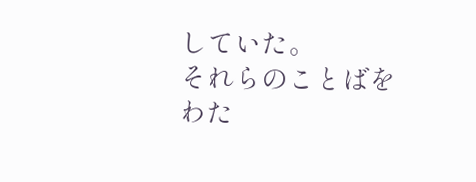していた。
それらのことばを
わた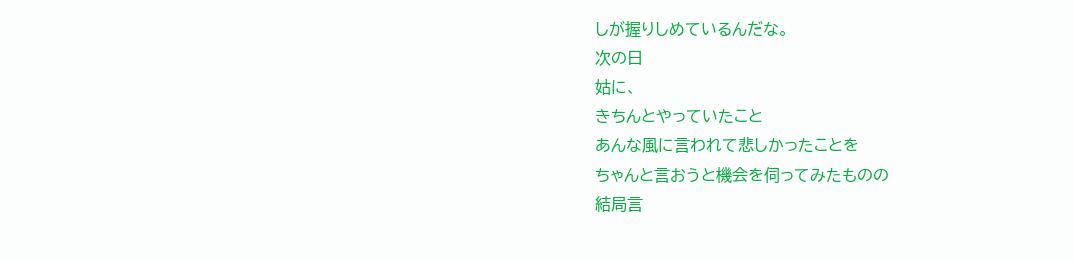しが握りしめているんだな。
次の日
姑に、
きちんとやっていたこと
あんな風に言われて悲しかったことを
ちゃんと言おうと機会を伺ってみたものの
結局言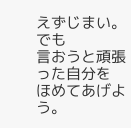えずじまい。
でも
言おうと頑張った自分を
ほめてあげよう。